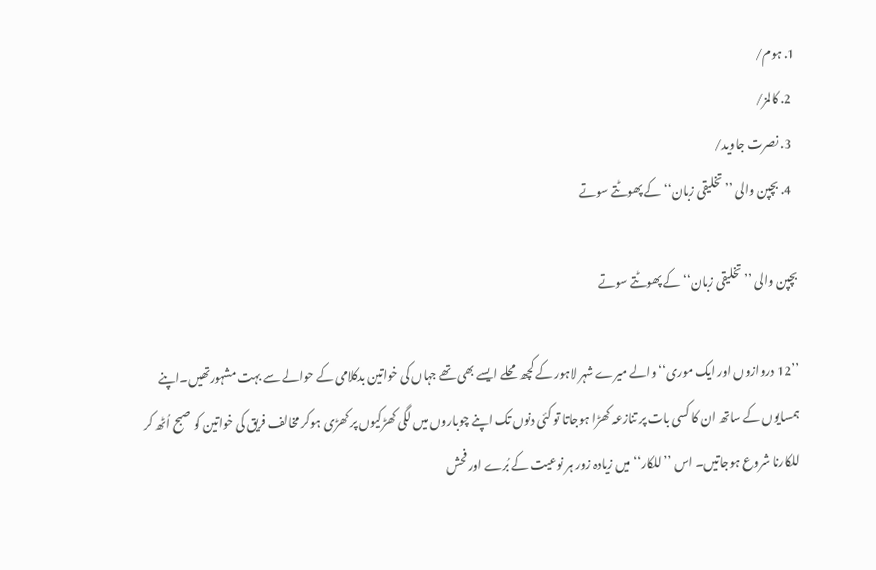1. ہوم/
  2. کالمز/
  3. نصرت جاوید/
  4. بچپن والی ’’تخلیقی زبان‘‘ کے پھوٹتے سوتے

بچپن والی ’’تخلیقی زبان‘‘ کے پھوٹتے سوتے

’’12 دروازوں اور ایک موری‘‘والے میرے شہر لاہور کے کچھ محلے ایسے بھی تھے جہاں کی خواتین بدکلامی کے حوالے سے بہت مشہورتھیں۔اپنے ہمسایوں کے ساتھ ان کا کسی بات پر تنازعہ کھڑا ہوجاتا تو کئی دنوں تک اپنے چوباروں میں لگی کھڑکیوں پر کھڑی ہوکر مخالف فریق کی خواتین کو صبح اُٹھ کر للکارنا شروع ہوجاتیں۔ اس ’’للکار‘‘ میں زیادہ زور ہر نوعیت کے بُرے اور فحش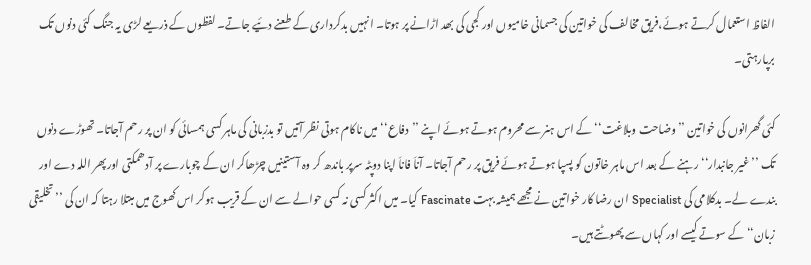الفاظ استعمال کرتے ہوئے،فریق مخالف کی خواتین کی جسمانی خامیوں اور کجی کی بھد اڑانے پر ہوتا۔ انہیں بدکرداری کے طعنے دئیے جاتے۔ لفظوں کے ذریعے لڑی یہ جنگ کئی دنوں تک برپارہتی۔

کئی گھرانوں کی خواتین ’’وضاحت وبلاغت‘‘ کے اس ہنر سے محروم ہوتے ہوئے اپنے ’’دفاع‘‘ میں ناکام ہوتی نظر آتیں تو بدزبانی کی ماہر کسی ہمسائی کو ان پر رحم آجاتا۔ تھوڑے دنوں تک ’’غیر جانبدار‘‘ رہنے کے بعد اس ماہر خاتون کو پسپا ہوتے ہوئے فریق پر رحم آجاتا۔ آناَ فاناَ اپنا دوپٹہ سرپر باندھ کر وہ آستینیں چڑھاکر ان کے چوبارے پر آدھمکتی اورپھر اللہ دے اور بندے لے۔ بدکلامی کی Specialist ان رضا کار خواتین نے مجھے ہمیشہ بہت Fascinate کیا۔ میں اکثر کسی نہ کسی حوالے سے ان کے قریب ہوکر اس کھوج میں مبتلا رہتا کہ ان کی ’’تخلیقی زبان‘‘ کے سوتے کیسے اور کہاں سے پھوٹتے ہیں۔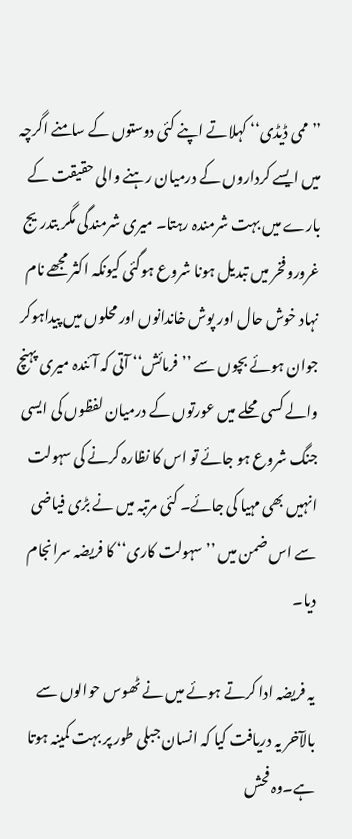’’ممی ڈیڈی‘‘ کہلاتے اپنے کئی دوستوں کے سامنے اگرچہ میں ایسے کرداروں کے درمیان رہنے والی حقیقت کے بارے میں بہت شرمندہ رہتا۔ میری شرمندگی مگر بتدریج غروروفخر میں تبدیل ہونا شروع ہوگئی کیونکہ اکثر مجھے نام نہاد خوش حال اور پوش خاندانوں اور محلوں میں پیداہوکر جوان ہوئے بچوں سے ’’فرمائش‘‘ آتی کہ آئندہ میری پہنچ والے کسی محلے میں عورتوں کے درمیان لفظوں کی ایسی جنگ شروع ہو جائے تو اس کا نظارہ کرنے کی سہولت انہیں بھی مہیا کی جائے۔ کئی مرتبہ میں نے بڑی فیاضی سے اس ضمن میں ’’سہولت کاری‘‘ کا فریضہ سرانجام دیا۔

یہ فریضہ ادا کرتے ہوئے میں نے ٹھوس حوالوں سے بالآخر یہ دریافت کیا کہ انسان جبلی طور پر بہت کمینہ ہوتا ہے۔وہ فحش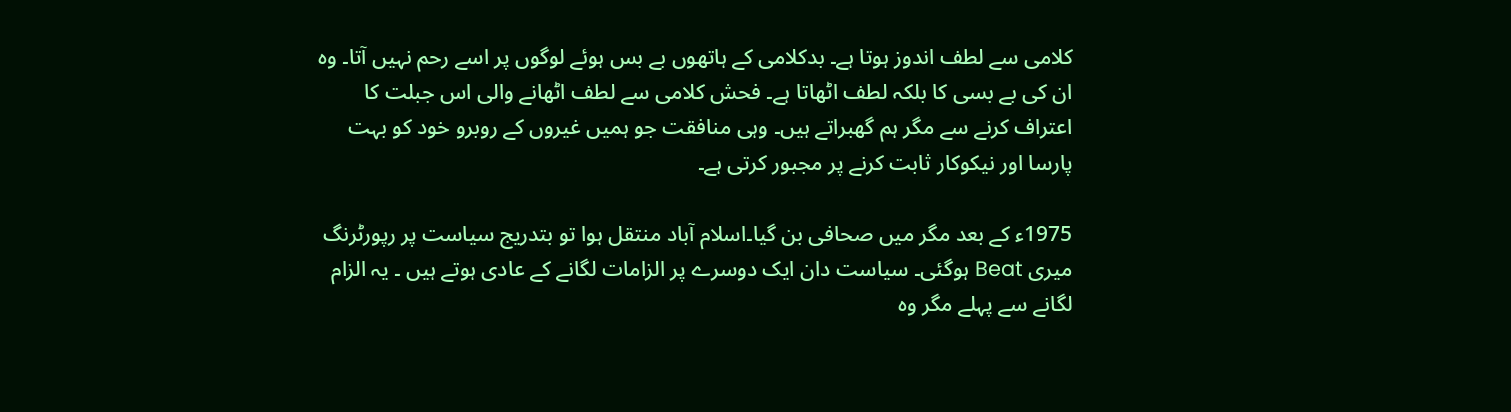کلامی سے لطف اندوز ہوتا ہے۔ بدکلامی کے ہاتھوں بے بس ہوئے لوگوں پر اسے رحم نہیں آتا۔ وہ ان کی بے بسی کا بلکہ لطف اٹھاتا ہے۔ فحش کلامی سے لطف اٹھانے والی اس جبلت کا اعتراف کرنے سے مگر ہم گھبراتے ہیں۔ وہی منافقت جو ہمیں غیروں کے روبرو خود کو بہت پارسا اور نیکوکار ثابت کرنے پر مجبور کرتی ہے۔

1975ء کے بعد مگر میں صحافی بن گیا۔اسلام آباد منتقل ہوا تو بتدریج سیاست پر رپورٹرنگ میری Beat ہوگئی۔ سیاست دان ایک دوسرے پر الزامات لگانے کے عادی ہوتے ہیں ۔ یہ الزام لگانے سے پہلے مگر وہ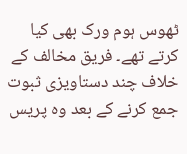ٹھوس ہوم ورک بھی کیا کرتے تھے۔ فریق مخالف کے خلاف چند دستاویزی ثبوت جمع کرنے کے بعد وہ پریس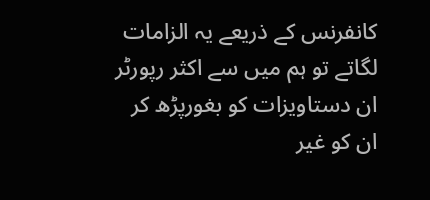کانفرنس کے ذریعے یہ الزامات لگاتے تو ہم میں سے اکثر رپورٹر ان دستاویزات کو بغورپڑھ کر ان کو غیر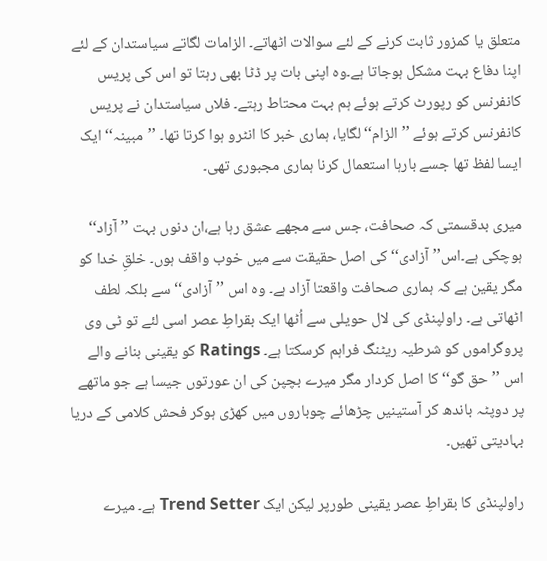متعلق یا کمزور ثابت کرنے کے لئے سوالات اٹھاتے۔ الزامات لگاتے سیاستدان کے لئے اپنا دفاع بہت مشکل ہوجاتا ہے۔وہ اپنی بات پر ڈٹا بھی رہتا تو اس کی پریس کانفرنس کو رپورٹ کرتے ہوئے ہم بہت محتاط رہتے۔ فلاں سیاستدان نے پریس کانفرنس کرتے ہوئے ’’الزام‘‘ لگایا، ہماری خبر کا انٹرو ہوا کرتا تھا۔ ’’مبینہ‘‘ ایک ایسا لفظ تھا جسے بارہا استعمال کرنا ہماری مجبوری تھی۔

میری بدقسمتی کہ صحافت، جس سے مجھے عشق رہا ہے،ان دنوں بہت ’’آزاد‘‘ ہوچکی ہے۔اس’’آزادی‘‘ کی اصل حقیقت سے میں خوب واقف ہوں۔ خلقِ خدا کو مگر یقین ہے کہ ہماری صحافت واقعتا آزاد ہے۔ وہ اس ’’آزادی‘‘ سے بلکہ لطف اٹھاتی ہے۔ راولپنڈی کی لال حویلی سے اُٹھا ایک بقراطِ عصر اسی لئے تو ٹی وی پروگراموں کو شرطیہ ریٹنگ فراہم کرسکتا ہے۔ Ratings کو یقینی بنانے والے اس ’’حق گو‘‘کا اصل کردار مگر میرے بچپن کی ان عورتوں جیسا ہے جو ماتھے پر دوپٹہ باندھ کر آستینیں چڑھائے چوباروں میں کھڑی ہوکر فحش کلامی کے دریا بہادیتی تھیں۔

راولپنڈی کا بقراطِ عصر یقینی طورپر لیکن ایک Trend Setter ہے۔ میرے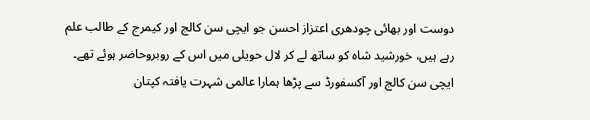دوست اور بھائی چودھری اعتزاز احسن جو ایچی سن کالج اور کیمرج کے طالب علم رہے ہیں، خورشید شاہ کو ساتھ لے کر لال حویلی میں اس کے روبروحاضر ہوئے تھے۔ ایچی سن کالج اور آکسفورڈ سے پڑھا ہمارا عالمی شہرت یافتہ کپتان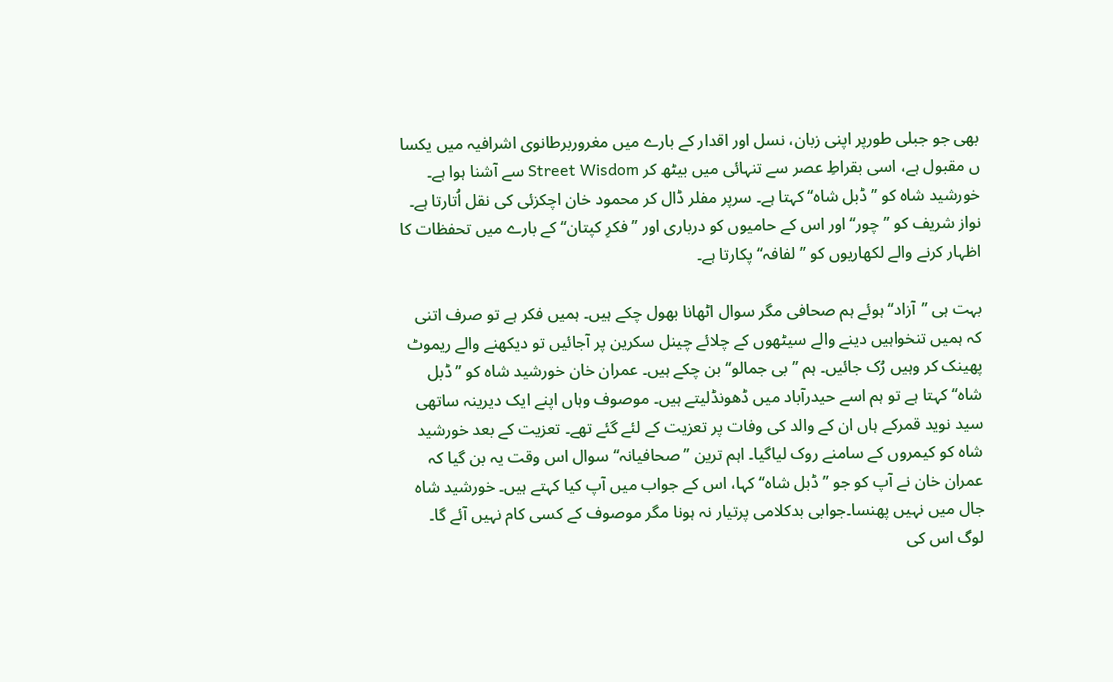بھی جو جبلی طورپر اپنی زبان، نسل اور اقدار کے بارے میں مغروربرطانوی اشرافیہ میں یکسا ں مقبول ہے، اسی بقراطِ عصر سے تنہائی میں بیٹھ کر Street Wisdom سے آشنا ہوا ہے۔ خورشید شاہ کو ’’ڈبل شاہ‘‘ کہتا ہے۔ سرپر مفلر ڈال کر محمود خان اچکزئی کی نقل اُتارتا ہے۔ نواز شریف کو ’’چور‘‘ اور اس کے حامیوں کو درباری اور ’’فکرِ کپتان‘‘ کے بارے میں تحفظات کا اظہار کرنے والے لکھاریوں کو ’’لفافہ‘‘ پکارتا ہے۔

بہت ہی ’’آزاد‘‘ ہوئے ہم صحافی مگر سوال اٹھانا بھول چکے ہیں۔ ہمیں فکر ہے تو صرف اتنی کہ ہمیں تنخواہیں دینے والے سیٹھوں کے چلائے چینل سکرین پر آجائیں تو دیکھنے والے ریموٹ پھینک کر وہیں رُک جائیں۔ ہم ’’بی جمالو‘‘بن چکے ہیں۔ عمران خان خورشید شاہ کو ’’ڈبل شاہ‘‘ کہتا ہے تو ہم اسے حیدرآباد میں ڈھونڈلیتے ہیں۔ موصوف وہاں اپنے ایک دیرینہ ساتھی سید نوید قمرکے ہاں ان کے والد کی وفات پر تعزیت کے لئے گئے تھے۔ تعزیت کے بعد خورشید شاہ کو کیمروں کے سامنے روک لیاگیا۔ اہم ترین ’’صحافیانہ‘‘ سوال اس وقت یہ بن گیا کہ عمران خان نے آپ کو جو ’’ڈبل شاہ‘‘ کہا، اس کے جواب میں آپ کیا کہتے ہیں۔ خورشید شاہ جال میں نہیں پھنسا۔جوابی بدکلامی پرتیار نہ ہونا مگر موصوف کے کسی کام نہیں آئے گا۔ لوگ اس کی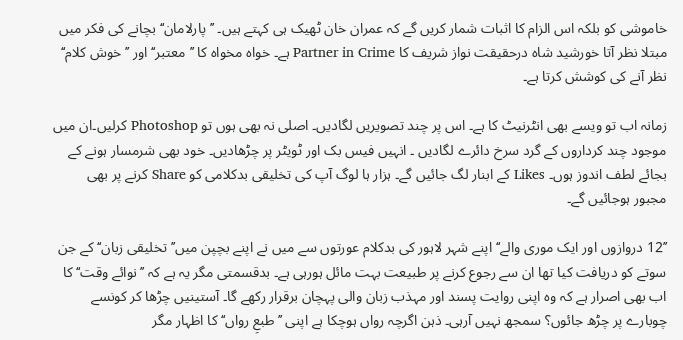خاموشی کو بلکہ اس الزام کا اثبات شمار کریں گے کہ عمران خان ٹھیک ہی کہتے ہیں۔ ’’پارلامان‘‘ بچانے کی فکر میں مبتلا نظر آتا خورشید شاہ درحقیقت نواز شریف کا Partner in Crime ہے۔ خواہ مخواہ کا ’’معتبر‘‘ اور ’’خوش کلام‘‘ نظر آنے کی کوشش کرتا ہے۔

زمانہ اب تو ویسے بھی انٹرنیٹ کا ہے۔ اس پر چند تصویریں لگادیں۔ اصلی نہ بھی ہوں تو Photoshop کرلیں۔ان میں موجود چند کرداروں کے گرد سرخ دائرے لگادیں ۔ انہیں فیس بک اور ٹویٹر پر چڑھادیں۔ خود بھی شرمسار ہونے کے بجائے لطف اندوز ہوں۔ Likes کے ابنار لگ جائیں گے۔ ہزار ہا لوگ آپ کی تخلیقی بدکلامی کو Share کرنے پر بھی مجبور ہوجائیں گے۔

’’12 دروازوں اور ایک موری والے‘‘ اپنے شہر لاہور کی بدکلام عورتوں سے میں نے اپنے بچپن میں’’تخلیقی زبان‘‘ کے جن سوتے کو دریافت کیا تھا ان سے رجوع کرنے پر طبیعت بہت مائل ہورہی ہے۔ بدقسمتی مگر یہ ہے کہ ’’نوائے وقت‘‘ کا اب بھی اصرار ہے کہ وہ اپنی روایت پسند اور مہذب زبان والی پہچان برقرار رکھے گا۔ آستینیں چڑھا کر کونسے چوبارے پر چڑھ جائوں؟ سمجھ نہیں آرہی۔ ذہن اگرچہ رواں ہوچکا ہے اپنی ’’طبعِ رواں‘‘ کا اظہار مگر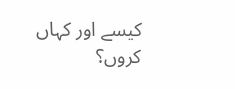کیسے اور کہاں کروں؟